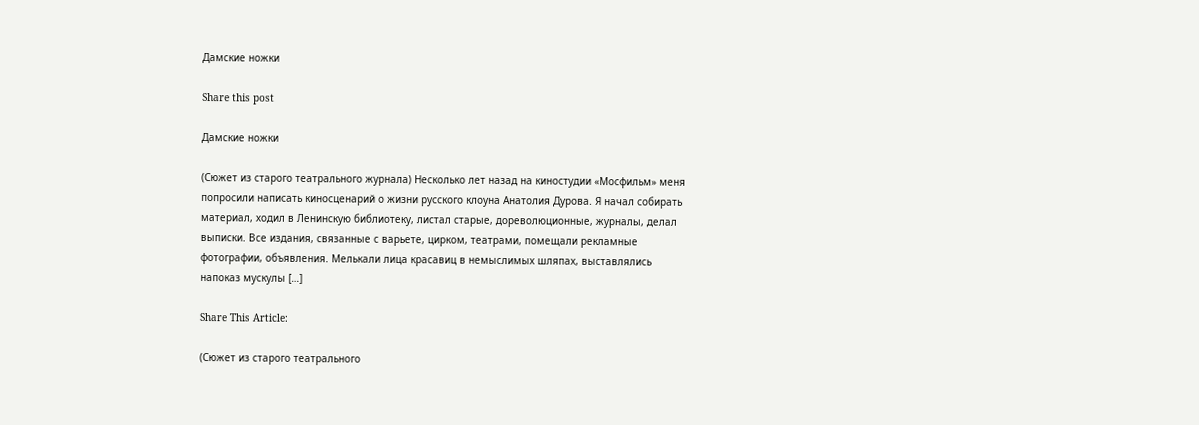Дамские ножки

Share this post

Дамские ножки

(Сюжет из старого театрального журнала) Несколько лет назад на киностудии «Мосфильм» меня попросили написать киносценарий о жизни русского клоуна Анатолия Дурова. Я начал собирать материал, ходил в Ленинскую библиотеку, листал старые, дореволюционные, журналы, делал выписки. Все издания, связанные с варьете, цирком, театрами, помещали рекламные фотографии, объявления. Мелькали лица красавиц в немыслимых шляпах, выставлялись напоказ мускулы […]

Share This Article:

(Сюжет из старого театрального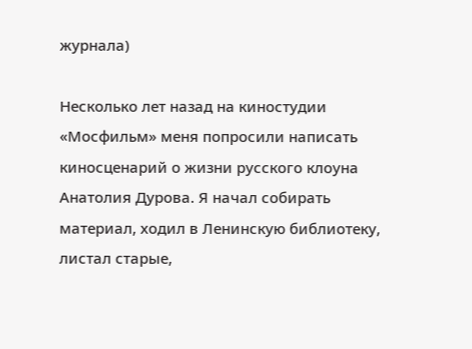журнала)

Несколько лет назад на киностудии «Мосфильм» меня попросили написать киносценарий о жизни русского клоуна Анатолия Дурова. Я начал собирать материал, ходил в Ленинскую библиотеку, листал старые,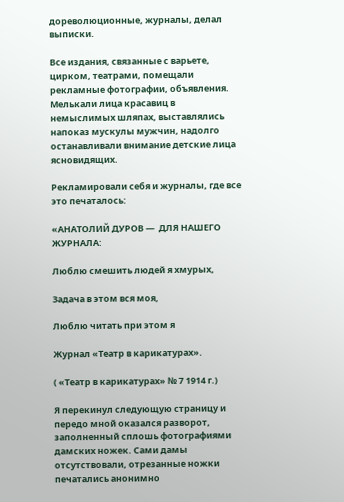дореволюционные, журналы, делал выписки.

Все издания, связанные с варьете, цирком, театрами, помещали рекламные фотографии, объявления. Мелькали лица красавиц в немыслимых шляпах, выставлялись напоказ мускулы мужчин, надолго останавливали внимание детские лица ясновидящих.

Рекламировали себя и журналы, где все это печаталось:

«АНАТОЛИЙ ДУРОВ —  ДЛЯ НАШЕГО ЖУРНАЛА:

Люблю смешить людей я хмурых,

Задача в этом вся моя,

Люблю читать при этом я

Журнал «Театр в карикатурах».

( «Театр в карикатурах» № 7 1914 г.)

Я перекинул следующую страницу и передо мной оказался разворот, заполненный сплошь фотографиями дамских ножек. Сами дамы отсутствовали, отрезанные ножки печатались анонимно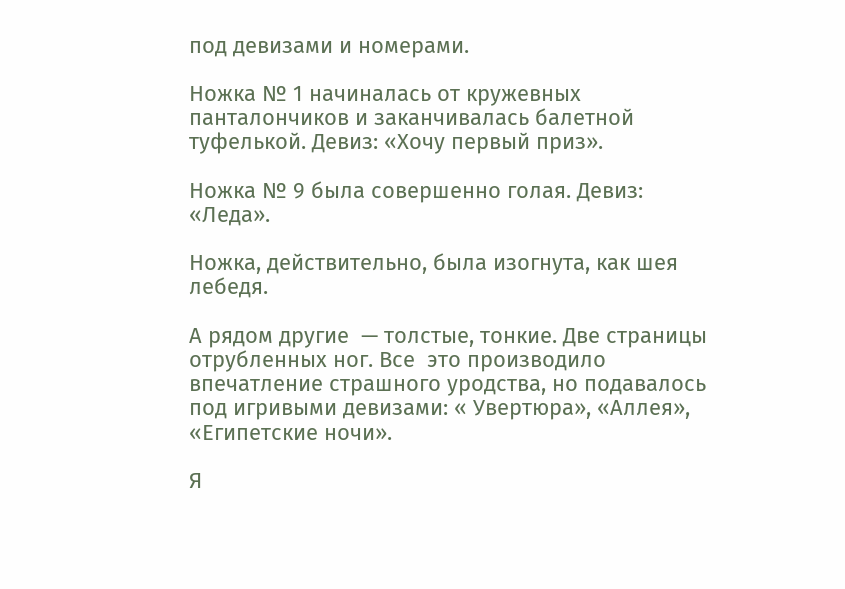под девизами и номерами.

Ножка № 1 начиналась от кружевных панталончиков и заканчивалась балетной туфелькой. Девиз: «Хочу первый приз».

Ножка № 9 была совершенно голая. Девиз: «Леда».

Ножка, действительно, была изогнута, как шея лебедя.

А рядом другие  — толстые, тонкие. Две страницы отрубленных ног. Все  это производило впечатление страшного уродства, но подавалось под игривыми девизами: « Увертюра», «Аллея», «Египетские ночи».

Я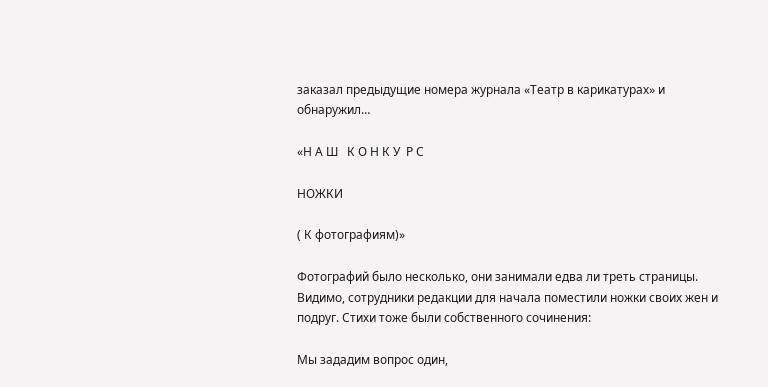заказал предыдущие номера журнала «Театр в карикатурах» и обнаружил…

«Н А Ш   К О Н К У  Р С

НОЖКИ

( К фотографиям)»

Фотографий было несколько, они занимали едва ли треть страницы. Видимо, сотрудники редакции для начала поместили ножки своих жен и подруг. Стихи тоже были собственного сочинения:

Мы зададим вопрос один,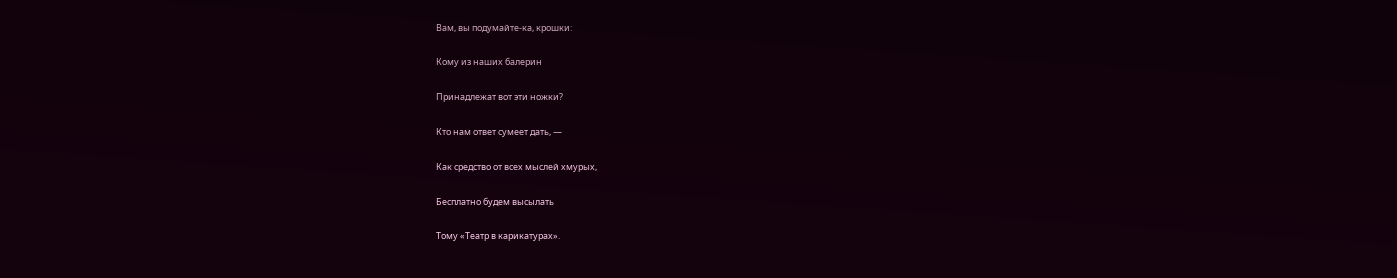Вам, вы подумайте-ка, крошки:

Кому из наших балерин

Принадлежат вот эти ножки?

Кто нам ответ сумеет дать, —

Как средство от всех мыслей хмурых,

Бесплатно будем высылать

Тому «Театр в карикатурах».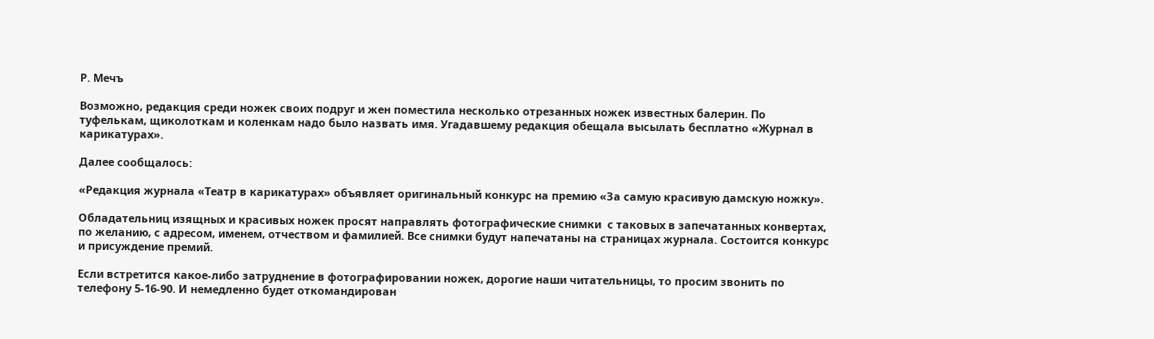Р. Мечъ

Возможно, редакция среди ножек своих подруг и жен поместила несколько отрезанных ножек известных балерин. По  туфелькам, щиколоткам и коленкам надо было назвать имя. Угадавшему редакция обещала высылать бесплатно «Журнал в карикатурах».

Далее сообщалось:

«Редакция журнала «Театр в карикатурах» объявляет оригинальный конкурс на премию «За самую красивую дамскую ножку».

Обладательниц изящных и красивых ножек просят направлять фотографические снимки  с таковых в запечатанных конвертах, по желанию, с адресом, именем, отчеством и фамилией. Все снимки будут напечатаны на страницах журнала. Состоится конкурс и присуждение премий.

Если встретится какое-либо затруднение в фотографировании ножек, дорогие наши читательницы, то просим звонить по телефону 5-16-90. И немедленно будет откомандирован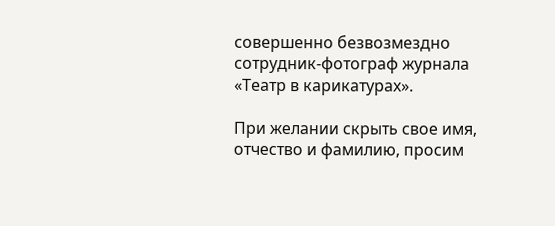совершенно безвозмездно сотрудник-фотограф журнала «Театр в карикатурах».

При желании скрыть свое имя, отчество и фамилию, просим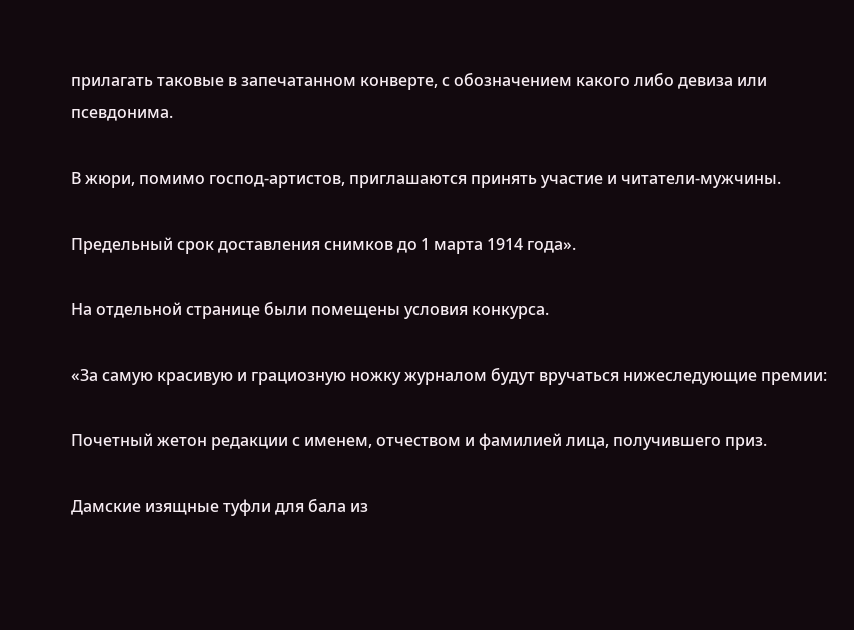прилагать таковые в запечатанном конверте, с обозначением какого либо девиза или псевдонима.

В жюри, помимо господ-артистов, приглашаются принять участие и читатели-мужчины.

Предельный срок доставления снимков до 1 марта 1914 года».

На отдельной странице были помещены условия конкурса.

«За самую красивую и грациозную ножку журналом будут вручаться нижеследующие премии:

Почетный жетон редакции с именем, отчеством и фамилией лица, получившего приз.

Дамские изящные туфли для бала из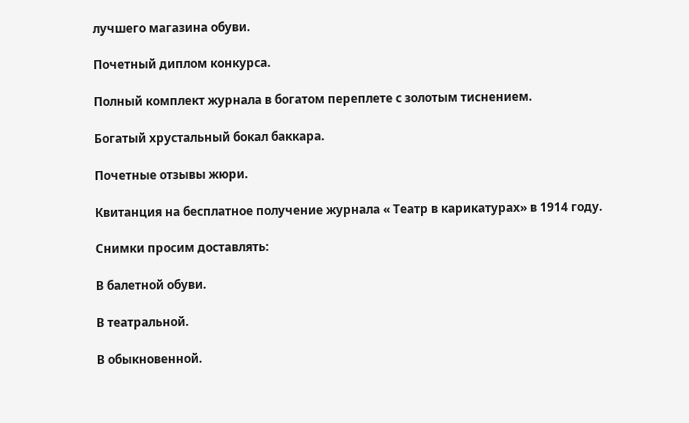лучшего магазина обуви.

Почетный диплом конкурса.

Полный комплект журнала в богатом переплете с золотым тиснением.

Богатый хрустальный бокал баккара.

Почетные отзывы жюри.

Квитанция на бесплатное получение журнала « Театр в карикатурах» в 1914 году.

Снимки просим доставлять:

В балетной обуви.

В театральной.

В обыкновенной.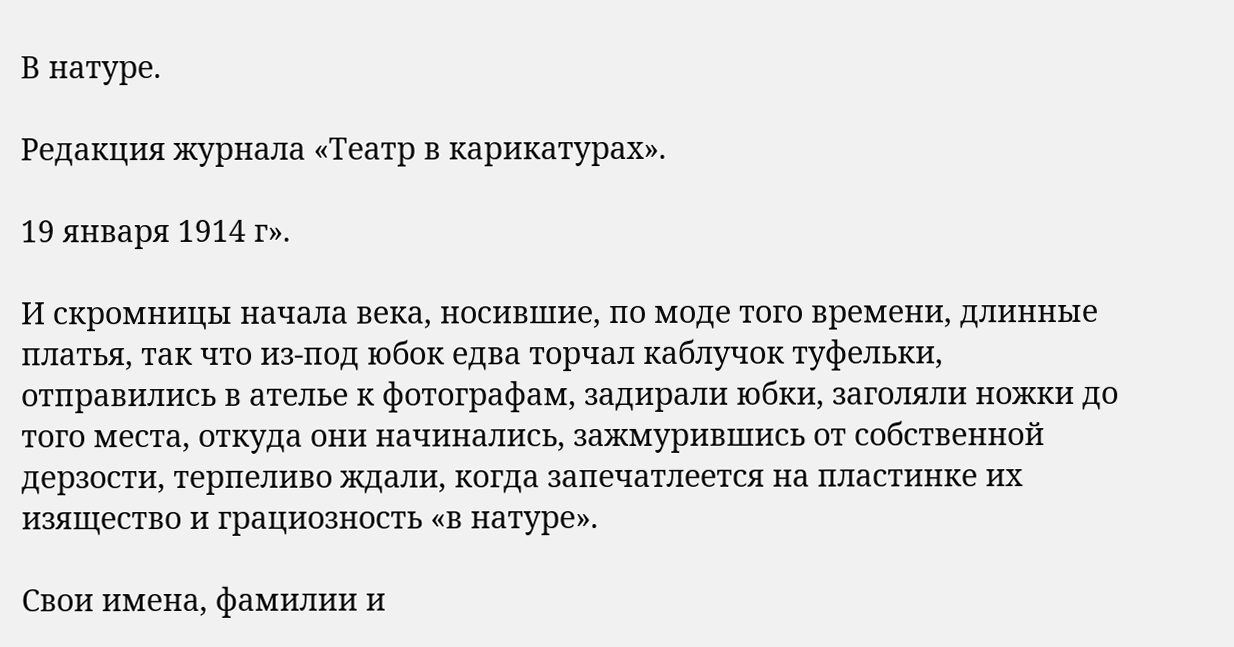В натуре.

Редакция журнала «Театр в карикатурах».

19 января 1914 г».

И скромницы начала века, носившие, по моде того времени, длинные платья, так что из-под юбок едва торчал каблучок туфельки, отправились в ателье к фотографам, задирали юбки, заголяли ножки до того места, откуда они начинались, зажмурившись от собственной дерзости, терпеливо ждали, когда запечатлеется на пластинке их изящество и грациозность «в натуре».

Свои имена, фамилии и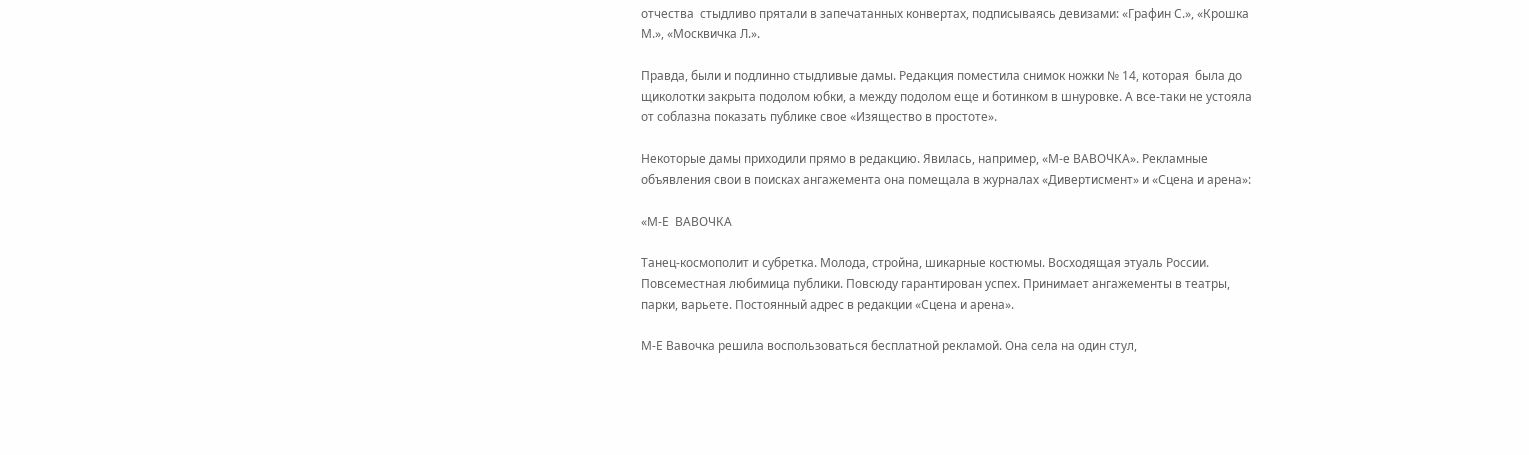отчества  стыдливо прятали в запечатанных конвертах, подписываясь девизами: «Графин С.», «Крошка М.», «Москвичка Л.».

Правда, были и подлинно стыдливые дамы. Редакция поместила снимок ножки № 14, которая  была до щиколотки закрыта подолом юбки, а между подолом еще и ботинком в шнуровке. А все-таки не устояла от соблазна показать публике свое «Изящество в простоте».

Некоторые дамы приходили прямо в редакцию. Явилась, например, «М-е ВАВОЧКА». Рекламные объявления свои в поисках ангажемента она помещала в журналах «Дивертисмент» и «Сцена и арена»:

«М-Е  ВАВОЧКА

Танец-космополит и субретка. Молода, стройна, шикарные костюмы. Восходящая этуаль России. Повсеместная любимица публики. Повсюду гарантирован успех. Принимает ангажементы в театры, парки, варьете. Постоянный адрес в редакции «Сцена и арена».

М-Е Вавочка решила воспользоваться бесплатной рекламой. Она села на один стул,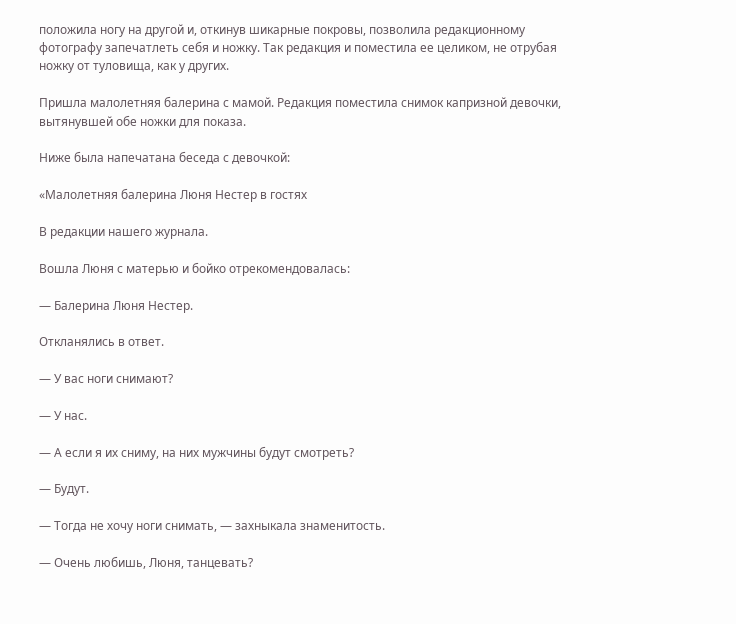положила ногу на другой и, откинув шикарные покровы, позволила редакционному фотографу запечатлеть себя и ножку. Так редакция и поместила ее целиком, не отрубая ножку от туловища, как у других.

Пришла малолетняя балерина с мамой. Редакция поместила снимок капризной девочки, вытянувшей обе ножки для показа.

Ниже была напечатана беседа с девочкой:

«Малолетняя балерина Люня Нестер в гостях

В редакции нашего журнала.

Вошла Люня с матерью и бойко отрекомендовалась:

— Балерина Люня Нестер.

Откланялись в ответ.

— У вас ноги снимают?

— У нас.

— А если я их сниму, на них мужчины будут смотреть?

— Будут.

— Тогда не хочу ноги снимать, — захныкала знаменитость.

— Очень любишь, Люня, танцевать?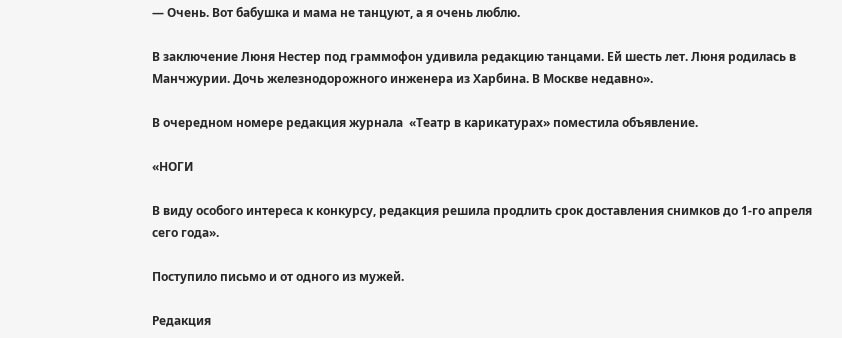— Очень. Вот бабушка и мама не танцуют, а я очень люблю.

В заключение Люня Нестер под граммофон удивила редакцию танцами. Ей шесть лет. Люня родилась в Манчжурии. Дочь железнодорожного инженера из Харбина. В Москве недавно».

В очередном номере редакция журнала  «Театр в карикатурах» поместила объявление.

«НОГИ

В виду особого интереса к конкурсу, редакция решила продлить срок доставления снимков до 1-го апреля сего года».

Поступило письмо и от одного из мужей.

Редакция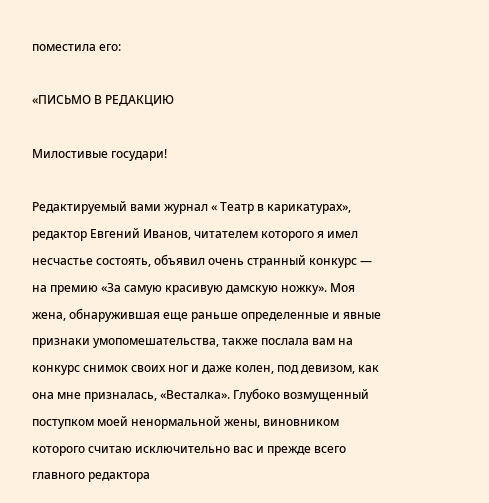поместила его:

«ПИСЬМО В РЕДАКЦИЮ

Милостивые государи!

Редактируемый вами журнал « Театр в карикатурах», редактор Евгений Иванов, читателем которого я имел несчастье состоять, объявил очень странный конкурс — на премию «За самую красивую дамскую ножку». Моя жена, обнаружившая еще раньше определенные и явные признаки умопомешательства, также послала вам на конкурс снимок своих ног и даже колен, под девизом, как она мне призналась, «Весталка». Глубоко возмущенный поступком моей ненормальной жены, виновником которого считаю исключительно вас и прежде всего главного редактора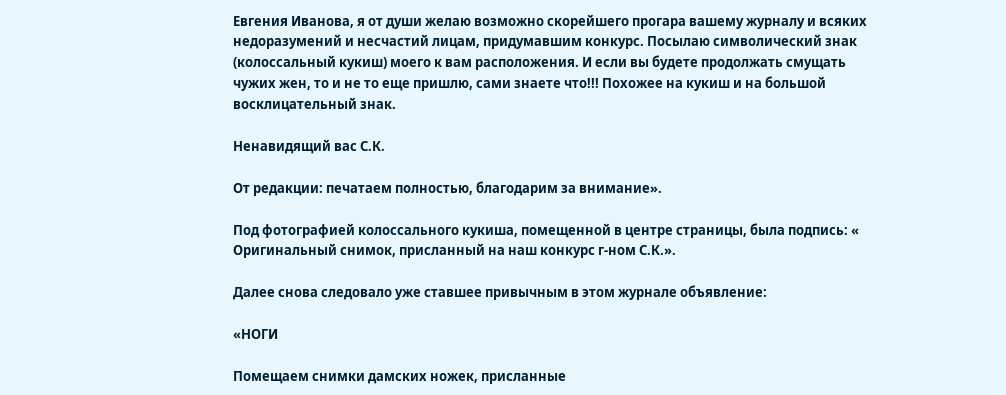Евгения Иванова, я от души желаю возможно скорейшего прогара вашему журналу и всяких недоразумений и несчастий лицам, придумавшим конкурс. Посылаю символический знак (колоссальный кукиш) моего к вам расположения. И если вы будете продолжать смущать чужих жен, то и не то еще пришлю, сами знаете что!!! Похожее на кукиш и на большой восклицательный знак.

Ненавидящий вас С.К.

От редакции: печатаем полностью, благодарим за внимание».

Под фотографией колоссального кукиша, помещенной в центре страницы, была подпись: « Оригинальный снимок, присланный на наш конкурс г-ном С.К.».

Далее снова следовало уже ставшее привычным в этом журнале объявление:

«НОГИ

Помещаем снимки дамских ножек, присланные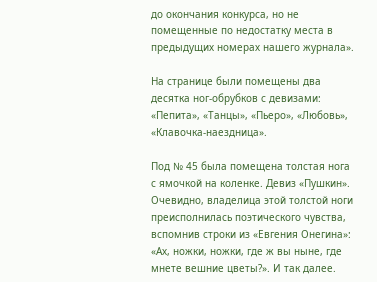до окончания конкурса, но не помещенные по недостатку места в предыдущих номерах нашего журнала».

На странице были помещены два десятка ног-обрубков с девизами: «Пепита», «Танцы», «Пьеро», «Любовь», «Клавочка-наездница».

Под № 45 была помещена толстая нога с ямочкой на коленке. Девиз «Пушкин». Очевидно, владелица этой толстой ноги преисполнилась поэтического чувства, вспомнив строки из «Евгения Онегина»: «Ах, ножки, ножки, где ж вы ныне, где мнете вешние цветы?». И так далее.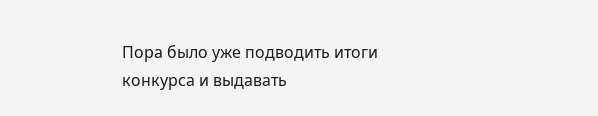Пора было уже подводить итоги конкурса и выдавать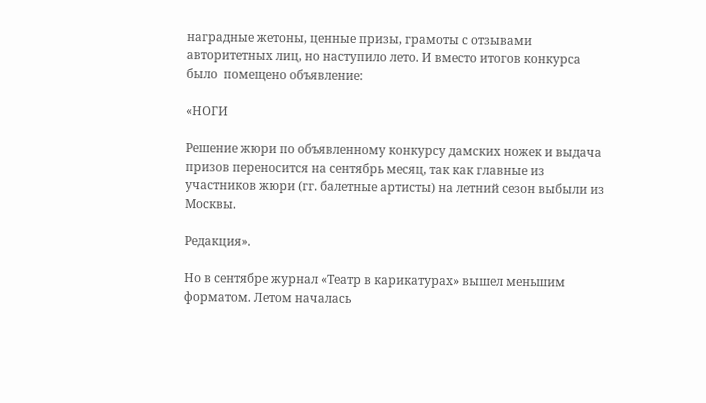наградные жетоны, ценные призы, грамоты с отзывами авторитетных лиц, но наступило лето. И вместо итогов конкурса было  помещено объявление:

«НОГИ

Решение жюри по объявленному конкурсу дамских ножек и выдача призов переносится на сентябрь месяц, так как главные из участников жюри (гг. балетные артисты) на летний сезон выбыли из Москвы.

Редакция».

Но в сентябре журнал «Театр в карикатурах» вышел меньшим форматом. Летом началась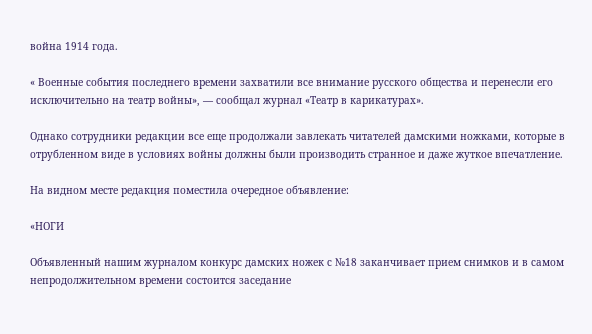война 1914 года.

« Военные события последнего времени захватили все внимание русского общества и перенесли его исключительно на театр войны», — сообщал журнал «Театр в карикатурах».

Однако сотрудники редакции все еще продолжали завлекать читателей дамскими ножками, которые в отрубленном виде в условиях войны должны были производить странное и даже жуткое впечатление.

На видном месте редакция поместила очередное объявление:

«НОГИ

Объявленный нашим журналом конкурс дамских ножек с №18 заканчивает прием снимков и в самом непродолжительном времени состоится заседание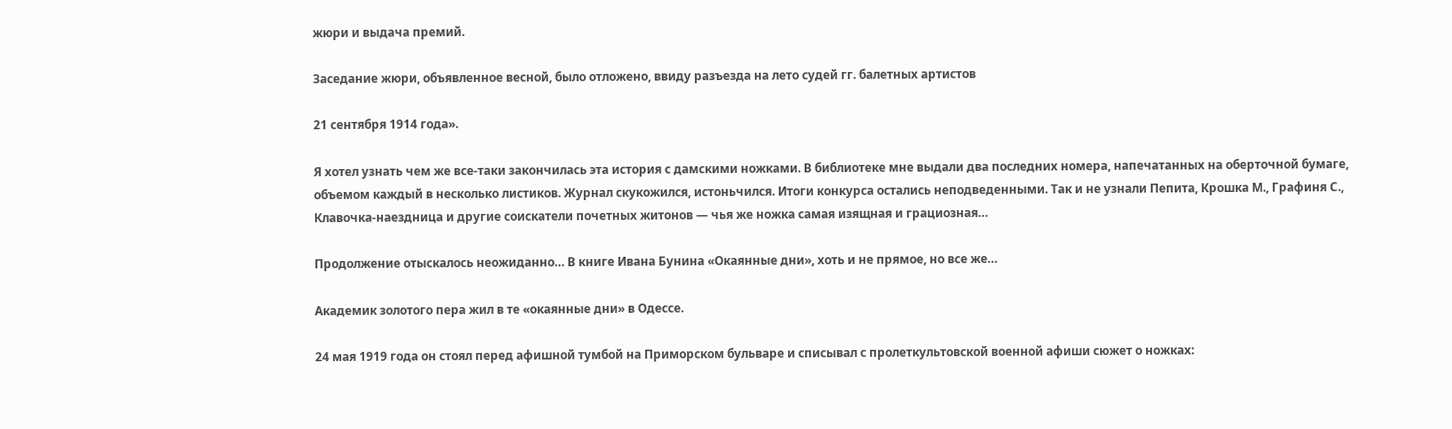жюри и выдача премий.

Заседание жюри, объявленное весной, было отложено, ввиду разъезда на лето судей гг. балетных артистов

21 сентября 1914 года».

Я хотел узнать чем же все-таки закончилась эта история с дамскими ножками. В библиотеке мне выдали два последних номера, напечатанных на оберточной бумаге, объемом каждый в несколько листиков. Журнал скукожился, истоньчился. Итоги конкурса остались неподведенными. Так и не узнали Пепита, Крошка М., Графиня С., Клавочка-наездница и другие соискатели почетных житонов — чья же ножка самая изящная и грациозная…

Продолжение отыскалось неожиданно… В книге Ивана Бунина «Окаянные дни», хоть и не прямое, но все же…

Академик золотого пера жил в те «окаянные дни» в Одессе.

24 мая 1919 года он стоял перед афишной тумбой на Приморском бульваре и списывал с пролеткультовской военной афиши сюжет о ножках: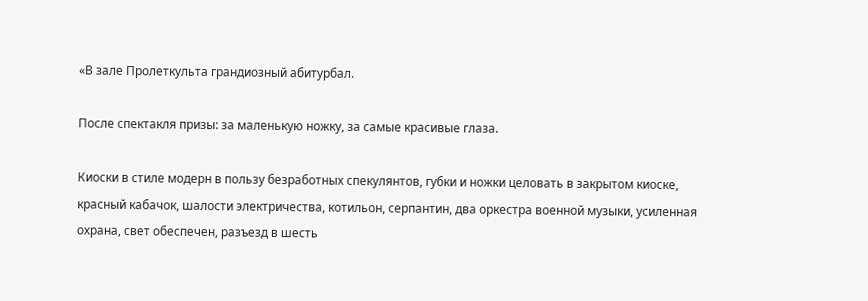«В зале Пролеткульта грандиозный абитурбал.

После спектакля призы: за маленькую ножку, за самые красивые глаза.

Киоски в стиле модерн в пользу безработных спекулянтов, губки и ножки целовать в закрытом киоске, красный кабачок, шалости электричества, котильон, серпантин, два оркестра военной музыки, усиленная охрана, свет обеспечен, разъезд в шесть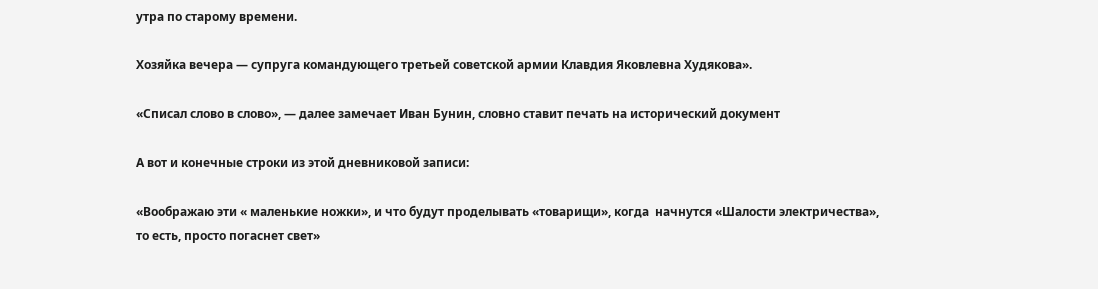утра по старому времени.

Хозяйка вечера — супруга командующего третьей советской армии Клавдия Яковлевна Худякова».

«Списал слово в слово», — далее замечает Иван Бунин, словно ставит печать на исторический документ

А вот и конечные строки из этой дневниковой записи:

«Воображаю эти « маленькие ножки», и что будут проделывать «товарищи», когда  начнутся «Шалости электричества», то есть, просто погаснет свет»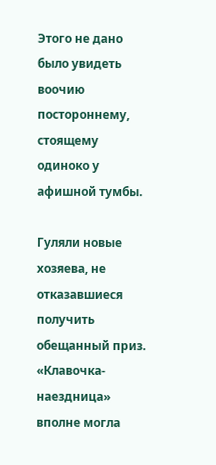Этого не дано было увидеть воочию постороннему, стоящему одиноко у афишной тумбы.

Гуляли новые хозяева, не отказавшиеся получить обещанный приз. «Клавочка-наездница» вполне могла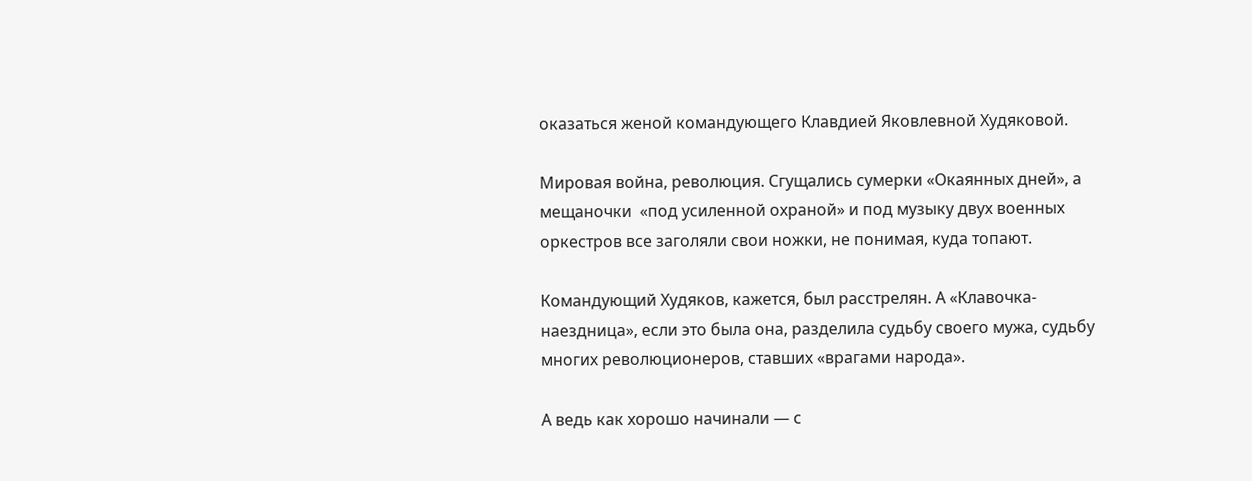оказаться женой командующего Клавдией Яковлевной Худяковой.

Мировая война, революция. Сгущались сумерки «Окаянных дней», а мещаночки  «под усиленной охраной» и под музыку двух военных оркестров все заголяли свои ножки, не понимая, куда топают.

Командующий Худяков, кажется, был расстрелян. А «Клавочка-наездница», если это была она, разделила судьбу своего мужа, судьбу многих революционеров, ставших «врагами народа».

А ведь как хорошо начинали — с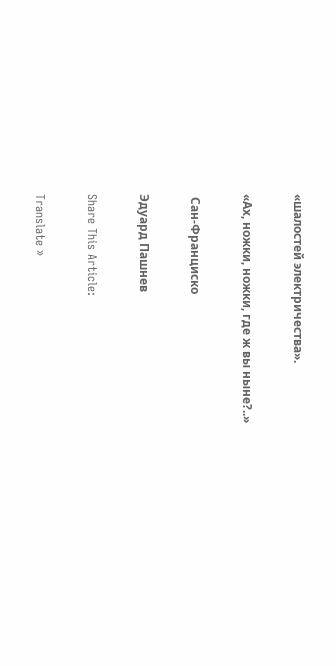«шалостей электричества».

«Ах, ножки, ножки, где ж вы ныне?..»

 Сан-Франциско

Эдуард Пашнев

Share This Article:

Translate »